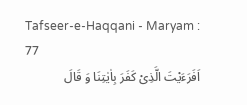Tafseer-e-Haqqani - Maryam : 77
اَفَرَءَیْتَ الَّذِیْ كَفَرَ بِاٰیٰتِنَا وَ قَالَ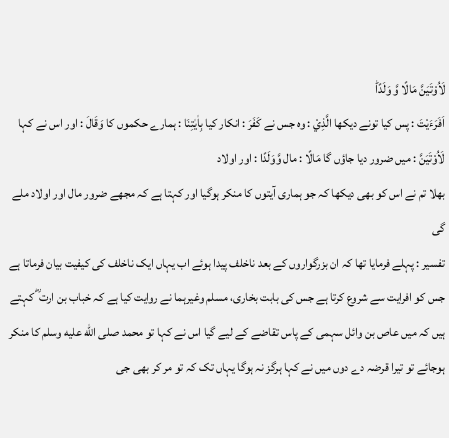لَاُوْتَیَنَّ مَالًا وَّ وَلَدًاؕ
اَفَرَءَيْتَ : پس کیا تونے دیکھا الَّذِيْ : وہ جس نے كَفَرَ : انکار کیا بِاٰيٰتِنَا : ہمارے حکموں کا وَقَالَ : اور اس نے کہا لَاُوْتَيَنَّ : میں ضرور دیا جاؤں گا مَالًا : مال وَّوَلَدًا : اور اولاد
بھلا تم نے اس کو بھی دیکھا کہ جو ہماری آیتوں کا منکر ہوگیا اور کہتا ہے کہ مجھے ضرور مال اور اولاد ملے گی
تفسیر : پہلے فرمایا تھا کہ ان بزرگواروں کے بعد ناخلف پیدا ہوئے اب یہاں ایک ناخلف کی کیفیت بیان فرماتا ہے جس کو افرایت سے شروع کرتا ہے جس کی بابت بخاری، مسلم وغیرہما نے روایت کیا ہے کہ خباب بن ارت ؓ کہتے ہیں کہ میں عاص بن وائل سہمی کے پاس تقاضے کے لیے گیا اس نے کہا تو محمد صلى الله عليه وسلم کا منکر ہوجائے تو تیرا قرضہ دے دوں میں نے کہا ہرگز نہ ہوگا یہاں تک کہ تو مر کر بھی جی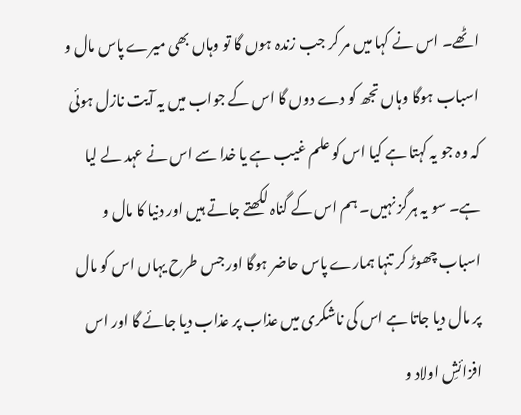اٹھے۔ اس نے کہا میں مر کر جب زندہ ہوں گا تو وہاں بھی میرے پاس مال و اسباب ہوگا وہاں تجھ کو دے دوں گا اس کے جواب میں یہ آیت نازل ہوئی کہ وہ جو یہ کہتا ہے کیا اس کو علم غیب ہے یا خدا سے اس نے عہد لے لیا ہے۔ سو یہ ہرگز نہیں۔ ہم اس کے گناہ لکھتے جاتے ہیں اور دنیا کا مال و اسباب چھوڑ کر تنہا ہمارے پاس حاضر ہوگا اور جس طرح یہاں اس کو مال پر مال دیا جاتا ہے اس کی ناشکری میں عذاب پر عذاب دیا جائے گا اور اس افزائشِ اولاد و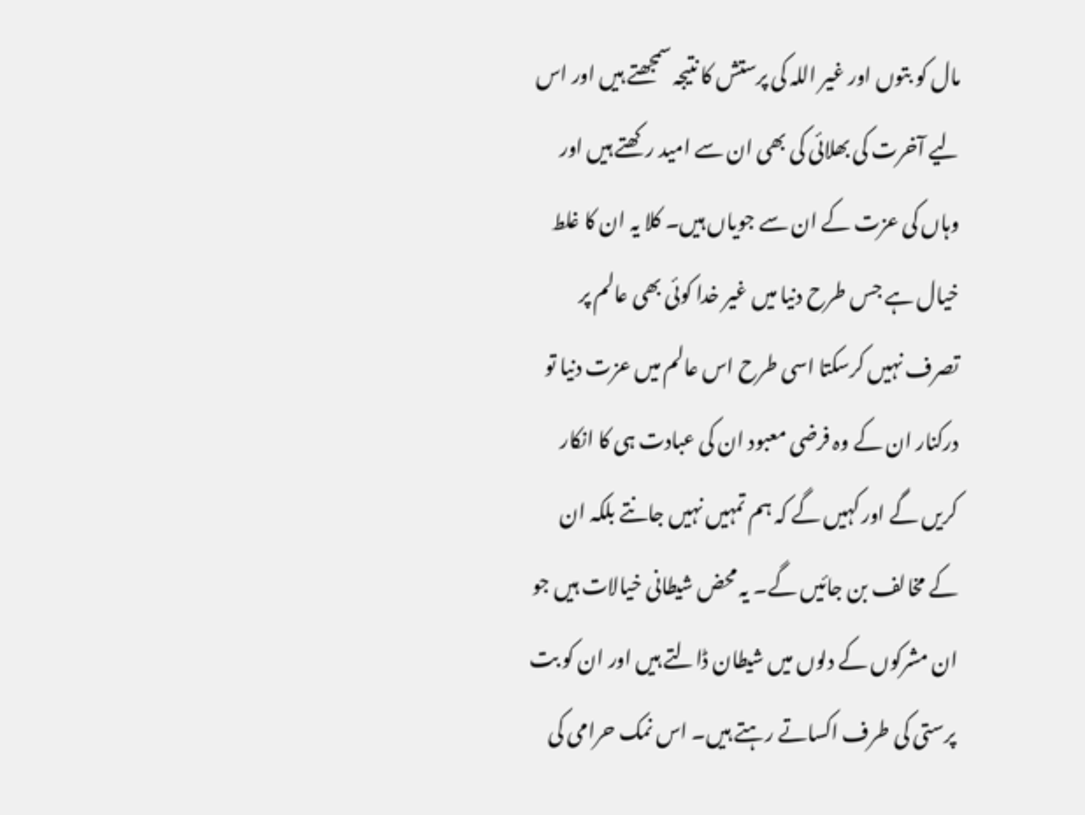مال کو بتوں اور غیر اللہ کی پرستش کا نتیجہ سمجھتے ہیں اور اس لیے آخرت کی بھلائی کی بھی ان سے امید رکھتے ہیں اور وہاں کی عزت کے ان سے جویاں ہیں۔ کلا یہ ان کا غلط خیال ہے جس طرح دنیا میں غیر خدا کوئی بھی عالم پر تصرف نہیں کرسکتا اسی طرح اس عالم میں عزت دنیا تو درکنار ان کے وہ فرضی معبود ان کی عبادت ہی کا انکار کریں گے اور کہیں گے کہ ہم تمہیں نہیں جانتے بلکہ ان کے مخالف بن جائیں گے۔ یہ محض شیطانی خیالات ہیں جو ان مشرکوں کے دلوں میں شیطان ڈالتے ہیں اور ان کو بت پرستی کی طرف اکساتے رہتے ہیں۔ اس نمک حرامی کی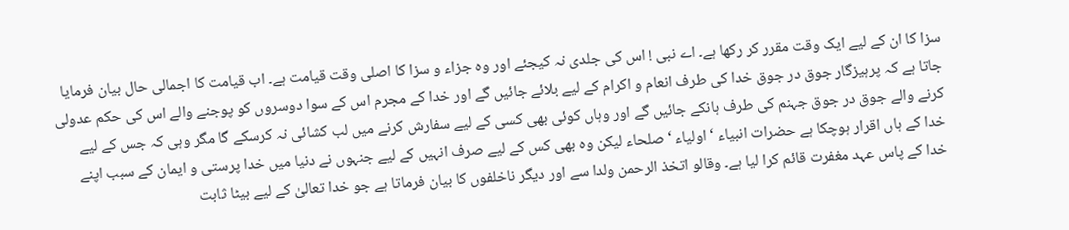سزا کا ان کے لیے ایک وقت مقرر کر رکھا ہے۔ اے نبی ! اس کی جلدی نہ کیجئے اور وہ جزاء و سزا کا اصلی وقت قیامت ہے۔ اب قیامت کا اجمالی حال بیان فرمایا جاتا ہے کہ پرہیزگار جوق در جوق خدا کی طرف انعام و اکرام کے لیے بلائے جائیں گے اور خدا کے مجرم اس کے سوا دوسروں کو پوجنے والے اس کی حکم عدولی کرنے والے جوق در جوق جہنم کی طرف ہانکے جائیں گے اور وہاں کوئی بھی کسی کے لیے سفارش کرنے میں لب کشائی نہ کرسکے گا مگر وہی کہ جس کے لیے خدا کے ہاں اقرار ہوچکا ہے حضرات انبیاء ‘ اولیاء ‘ صلحاء لیکن وہ بھی کس کے لیے صرف انہیں کے لیے جنہوں نے دنیا میں خدا پرستی و ایمان کے سبب اپنے خدا کے پاس عہد مغفرت قائم کرا لیا ہے۔ وقالو اتخذ الرحمن ولدا سے اور دیگر ناخلفوں کا بیان فرماتا ہے جو خدا تعالیٰ کے لیے بیٹا ثابت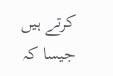کرتے ہیں جیسا کہ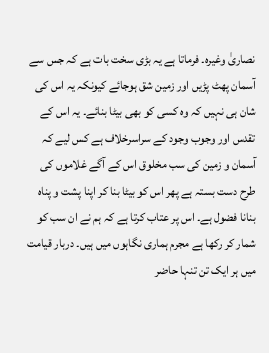نصاریٰ وغیرہ۔ فرماتا ہے یہ بڑی سخت بات ہے کہ جس سے آسمان پھٹ پڑیں اور زمین شق ہوجائے کیونکہ یہ اس کی شان ہی نہیں کہ وہ کسی کو بھی بیٹا بنائے۔ یہ اس کے تقدس اور وجوب وجود کے سراسرخلاف ہے کس لیے کہ آسمان و زمین کی سب مخلوق اس کے آگے غلاموں کی طرح دست بستہ ہے پھر اس کو بیٹا بنا کر اپنا پشت و پناہ بنانا فضول ہے۔ اس پر عتاب کرتا ہے کہ ہم نے ان سب کو شمار کر رکھا ہے مجرم ہماری نگاہوں میں ہیں۔ دربار قیامت میں ہر ایک تن تنہا حاضر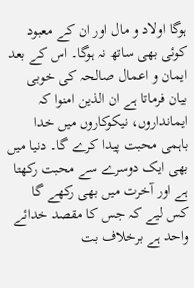ہوگا اولاد و مال اور ان کے معبود کوئی بھی ساتھ نہ ہوگا۔ اس کے بعد ایمان و اعمال صالحہ کی خوبی بیان فرماتا ہے ان الذین امنوا کہ ایمانداروں، نیکوکاروں میں خدا باہمی محبت پیدا کرے گا۔ دنیا میں بھی ایک دوسرے سے محبت رکھتا ہے اور آخرت میں بھی رکھے گا کس لیے کہ جس کا مقصد خدائے واحد ہے برخلاف بت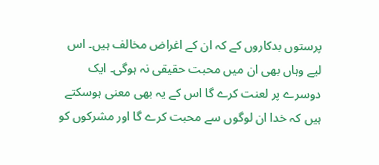پرستوں بدکاروں کے کہ ان کے اغراض مخالف ہیں۔ اس لیے وہاں بھی ان میں محبت حقیقی نہ ہوگی۔ ایک دوسرے پر لعنت کرے گا اس کے یہ بھی معنی ہوسکتے ہیں کہ خدا ان لوگوں سے محبت کرے گا اور مشرکوں کو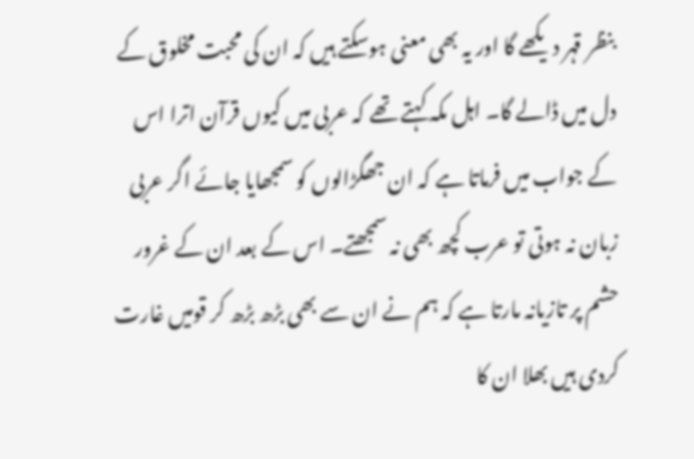بنظر قہر دیکھے گا اور یہ بھی معنی ہوسکتے ہیں کہ ان کی محبت مخلوق کے دل میں ڈالے گا۔ اہل مکہ کہتے تھے کہ عربی میں کیوں قرآن اترا اس کے جواب میں فرماتا ہے کہ ان جھگڑالوں کو سمجھایا جائے اگر عربی زبان نہ ہوتی تو عرب کچھ بھی نہ سمجھتے۔ اس کے بعد ان کے غرور حشم پر تازیانہ مارتا ہے کہ ہم نے ان سے بھی بڑھ بڑھ کر قومیں غارت کردی ہیں بھلا ان کا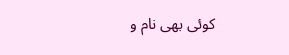کوئی بھی نام و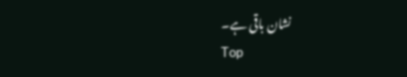نشان باقی ہے۔
Top